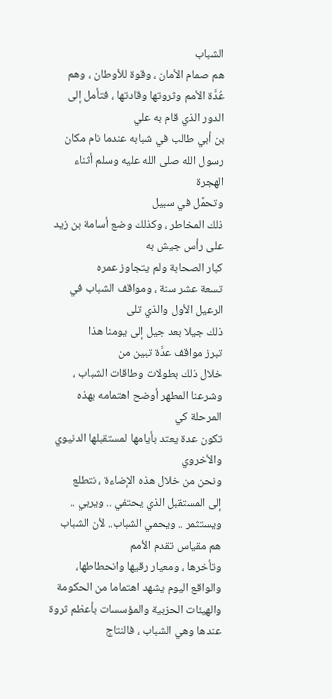الشباب
هم صمام الأمان ، وقوة للأوطان ، وهم عُدَّة الأمم وثروتها وقادتها ، فتأمل إلى
الدور الذي قام به علي
بن أبي طالب في شبابه عندما نام مكان رسول الله صلى الله عليه وسلم أثناء الهجرة
وتحمَّل في سبيل
ذلك المخاطر ، وكذلك وضع أسامة بن زيد على رأس جيش به
كبار الصحابة ولم يتجاوز عمره
تسعة عشر سنة ، ومواقف الشباب في الرعيل الأول والذي تلى
ذلك جيلا بعد جيل إلى يومنا هذا
تبرز مواقف عدَّة تبين من
خلال ذلك بطولات وطاقات الشباب ، وشرعنا المطهر أوضح اهتمامه بهذه المرحلة كي
تكون عدة يعتد بأيامها لمستقبلها الدنيوي والأخروي
ونحن من خلال هذه الإضاءة ، نتطلع
إلى المستقبل الذي يحتفي .. ويربي .. ويستثمر .. ويحمي الشباب.. لأن الشباب هم مقياس تقدم الأمم
وتأخرها ، ومعيار رقيها وانحطاطها، والواقع اليوم يشهد اهتماما من الحكومة والهيئات الحزبية والمؤسسات بأعظم ثروة
عندها وهي الشباب ، فالنتاج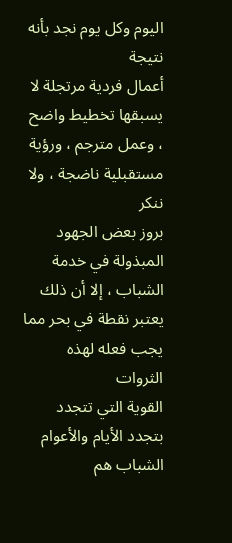اليوم وكل يوم نجد بأنه نتيجة
أعمال فردية مرتجلة لا يسبقها تخطيط واضح
، وعمل مترجم ، ورؤية مستقبلية ناضجة ، ولا ننكر
بروز بعض الجهود المبذولة في خدمة الشباب ، إلا أن ذلك يعتبر نقطة في بحر مما يجب فعله لهذه الثروات
القوية التي تتجدد بتجدد الأيام والأعوام
الشباب هم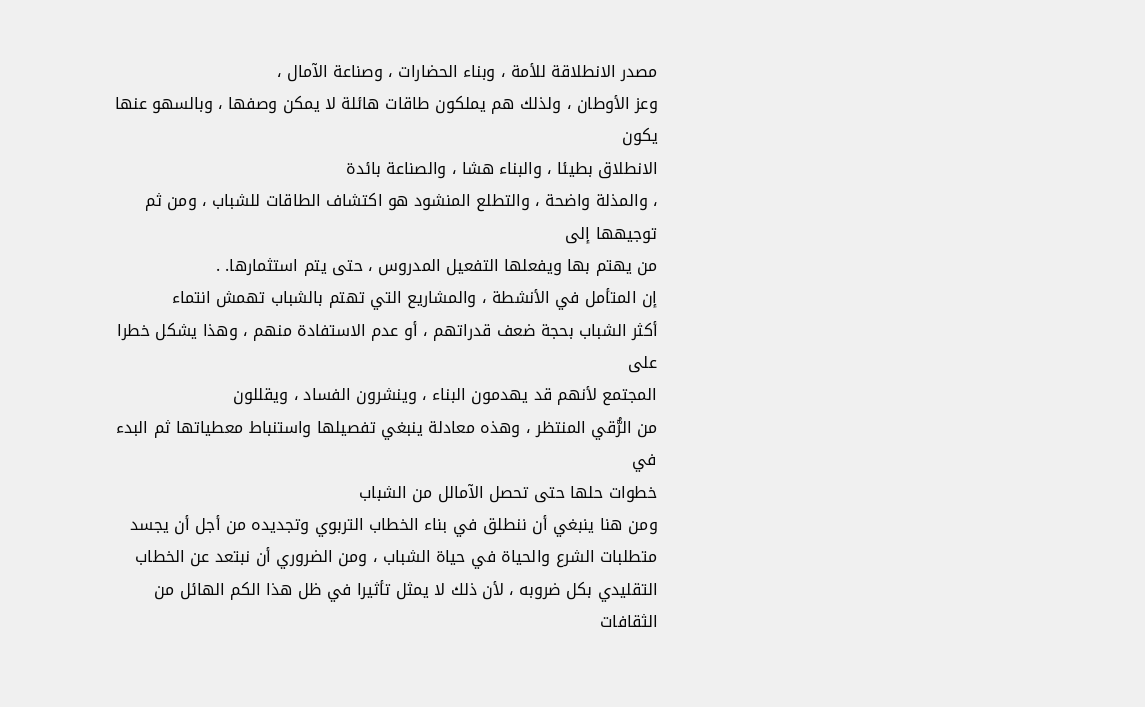مصدر الانطلاقة للأمة ، وبناء الحضارات ، وصناعة الآمال ،
وعز الأوطان ، ولذلك هم يملكون طاقات هائلة لا يمكن وصفها ، وبالسهو عنها يكون
الانطلاق بطيئا ، والبناء هشا ، والصناعة بائدة
، والمذلة واضحة ، والتطلع المنشود هو اكتشاف الطاقات للشباب ، ومن ثم توجيهها إلى
من يهتم بها ويفعلها التفعيل المدروس ، حتى يتم استثمارها. .
إن المتأمل في الأنشطة ، والمشاريع التي تهتم بالشباب تهمش انتماء
أكثر الشباب بحجة ضعف قدراتهم ، أو عدم الاستفادة منهم ، وهذا يشكل خطرا على
المجتمع لأنهم قد يهدمون البناء ، وينشرون الفساد ، ويقللون
من الرُّقي المنتظر ، وهذه معادلة ينبغي تفصيلها واستنباط معطياتها ثم البدء في
خطوات حلها حتى تحصل الآمالل من الشباب
ومن هنا ينبغي أن ننطلق في بناء الخطاب التربوي وتجديده من أجل أن يجسد متطلبات الشرع والحياة في حياة الشباب ، ومن الضروري أن نبتعد عن الخطاب التقليدي بكل ضروبه ، لأن ذلك لا يمثل تأثيرا في ظل هذا الكم الهائل من الثقافات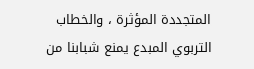المتجددة المؤثرة ، والخطاب التربوي المبدع يمنع شبابنا من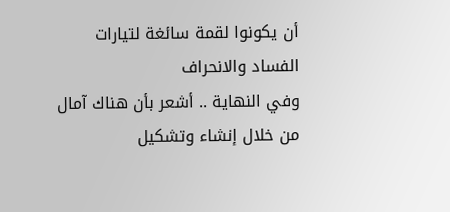أن يكونوا لقمة سائغة لتيارات الفساد والانحراف
وفي النهاية .. أشعر بأن هناك آمال من خلال إنشاء وتشكيل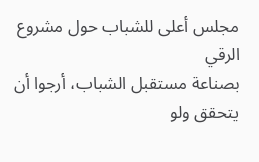مجلس أعلى للشباب حول مشروع الرقي
بصناعة مستقبل الشباب، أرجوا أن يتحقق ولو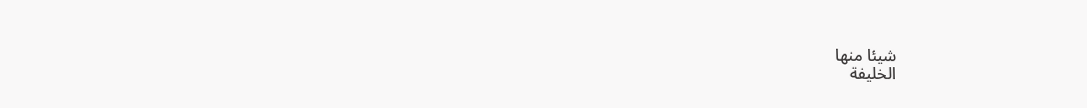شيئا منها
الخليفة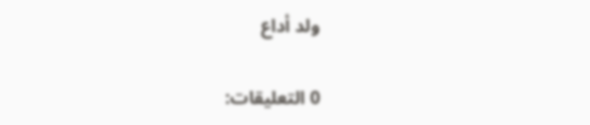ولد أداع

0 التعليقات: